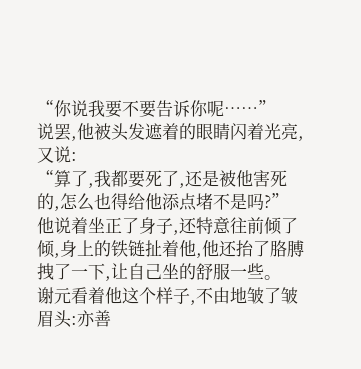“你说我要不要告诉你呢……”
说罢,他被头发遮着的眼睛闪着光亮,又说:
“算了,我都要死了,还是被他害死的,怎么也得给他添点堵不是吗?”
他说着坐正了身子,还特意往前倾了倾,身上的铁链扯着他,他还抬了胳膊拽了一下,让自己坐的舒服一些。
谢元看着他这个样子,不由地皱了皱眉头:亦善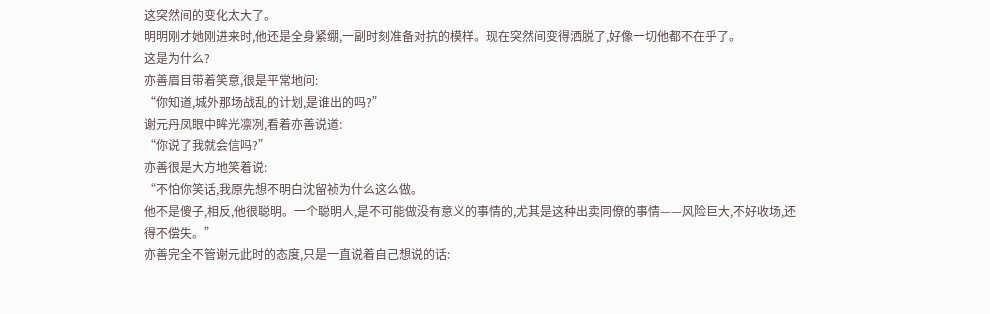这突然间的变化太大了。
明明刚才她刚进来时,他还是全身紧绷,一副时刻准备对抗的模样。现在突然间变得洒脱了,好像一切他都不在乎了。
这是为什么?
亦善眉目带着笑意,很是平常地问:
“你知道,城外那场战乱的计划,是谁出的吗?”
谢元丹凤眼中眸光凛冽,看着亦善说道:
“你说了我就会信吗?”
亦善很是大方地笑着说:
“不怕你笑话,我原先想不明白沈留祯为什么这么做。
他不是傻子,相反,他很聪明。一个聪明人,是不可能做没有意义的事情的,尤其是这种出卖同僚的事情——风险巨大,不好收场,还得不偿失。”
亦善完全不管谢元此时的态度,只是一直说着自己想说的话: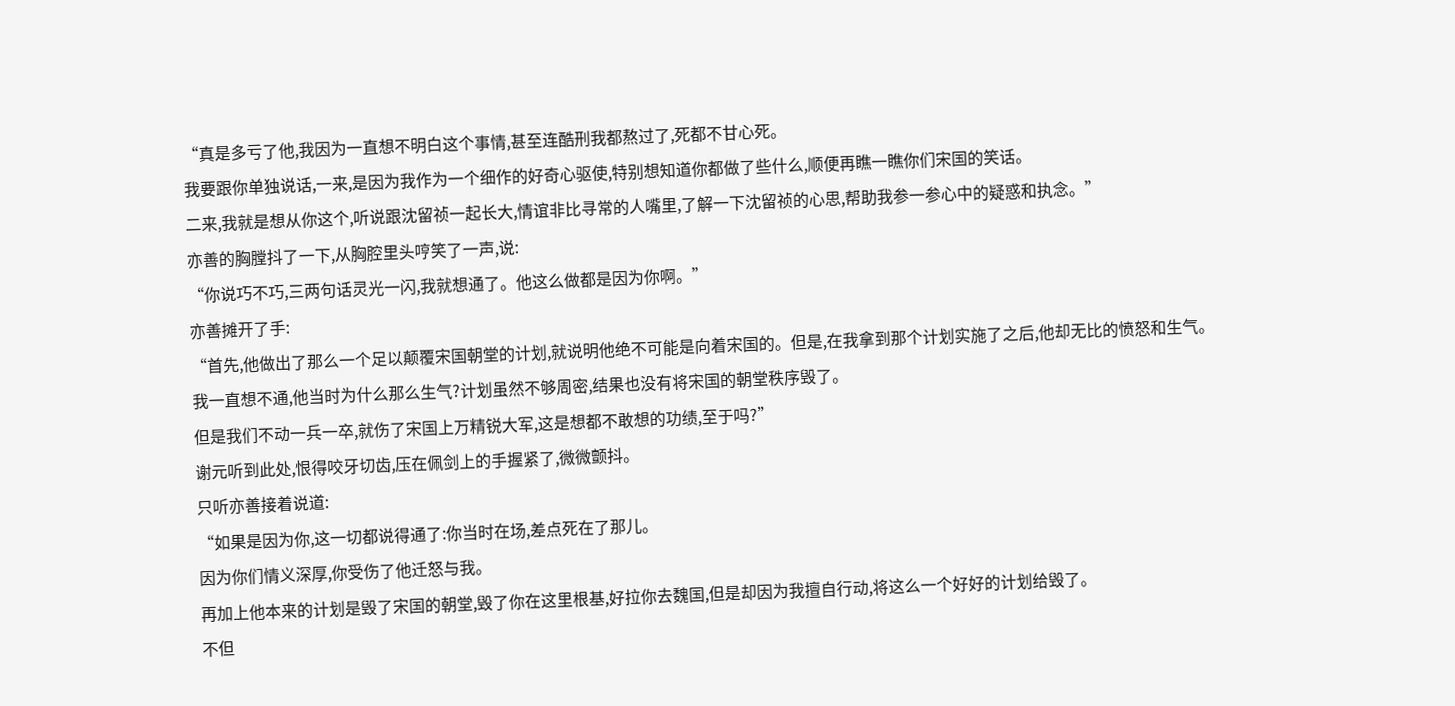“真是多亏了他,我因为一直想不明白这个事情,甚至连酷刑我都熬过了,死都不甘心死。
我要跟你单独说话,一来,是因为我作为一个细作的好奇心驱使,特别想知道你都做了些什么,顺便再瞧一瞧你们宋国的笑话。
二来,我就是想从你这个,听说跟沈留祯一起长大,情谊非比寻常的人嘴里,了解一下沈留祯的心思,帮助我参一参心中的疑惑和执念。”
亦善的胸膛抖了一下,从胸腔里头哼笑了一声,说:
“你说巧不巧,三两句话灵光一闪,我就想通了。他这么做都是因为你啊。”
亦善摊开了手:
“首先,他做出了那么一个足以颠覆宋国朝堂的计划,就说明他绝不可能是向着宋国的。但是,在我拿到那个计划实施了之后,他却无比的愤怒和生气。
我一直想不通,他当时为什么那么生气?计划虽然不够周密,结果也没有将宋国的朝堂秩序毁了。
但是我们不动一兵一卒,就伤了宋国上万精锐大军,这是想都不敢想的功绩,至于吗?”
谢元听到此处,恨得咬牙切齿,压在佩剑上的手握紧了,微微颤抖。
只听亦善接着说道:
“如果是因为你,这一切都说得通了:你当时在场,差点死在了那儿。
因为你们情义深厚,你受伤了他迁怒与我。
再加上他本来的计划是毁了宋国的朝堂,毁了你在这里根基,好拉你去魏国,但是却因为我擅自行动,将这么一个好好的计划给毁了。
不但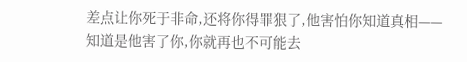差点让你死于非命,还将你得罪狠了,他害怕你知道真相——知道是他害了你,你就再也不可能去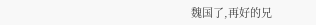魏国了,再好的兄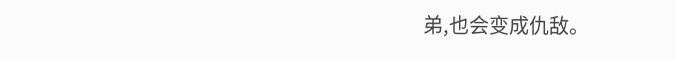弟,也会变成仇敌。